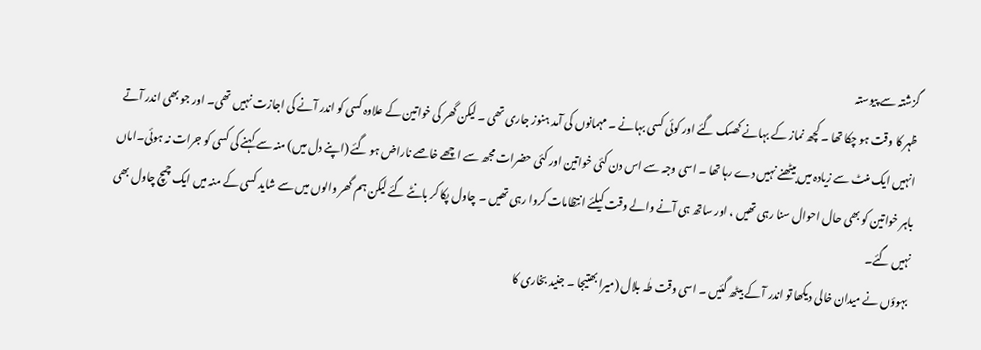گزشتہ سے پیوستہ
ظہر کا وقت ہو چکا تھا ۔ کچھ نماز کے بہانے کھسک گئے اور کوئی کسی بہانے ۔ مہمانوں کی آمد ہنوز جاری تھی ۔ لیکن گھر کی خواتین کے علاوہ کسی کو اندر آنے کی اجازت نہیں تھی۔ اور جو بھی اندر آتے انہیں ایک منٹ سے زیادہ میں بیٹھنے نہیں دے رہا تھا ۔ اسی وجہ سے اس دن کئی خواتین اور کئی حضرات مجھ سے اچھے خاصے ناراض ہو گئے (اپنے دل میں) منہ سے کہنے کی کسی کو جرات نہ ہوئی۔اماں باہر خواتین کو بھی حال احوال سنا رہی تھیں ، اور ساتھ ہی آنے والے وقت کیلئے انتظامات کروا رہی تھیں ۔ چاول پکا کر بانٹے گئے لیکن ہم گھر والوں میں سے شاید کسی کے منہ میں ایک چمچ چاول بھی نہیں گئے۔
بہوؤں نے میدان خالی دیکھا تو اندر آ کے بیٹھ گئیں ۔ اسی وقت طٰہ بلال (میرا بھتیجا ۔ جنید بخاری کا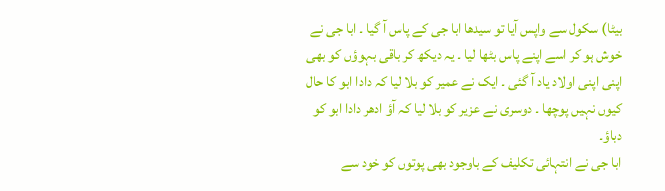بیٹا) سکول سے واپس آیا تو سیدھا ابا جی کے پاس آ گیا ۔ ابا جی نے خوش ہو کر اسے اپنے پاس بٹھا لیا ۔ یہ دیکھ کر باقی بہوؤں کو بھی اپنی اپنی اولاد یاد آ گئی ۔ ایک نے عمیر کو بلا لیا کہ دادا ابو کا حال کیوں نہیں پوچھا ۔ دوسری نے عزیر کو بلا لیا کہ آؤ ادھر دادا ابو کو دباؤ۔
ابا جی نے انتہائی تکلیف کے باوجود بھی پوتوں کو خود سے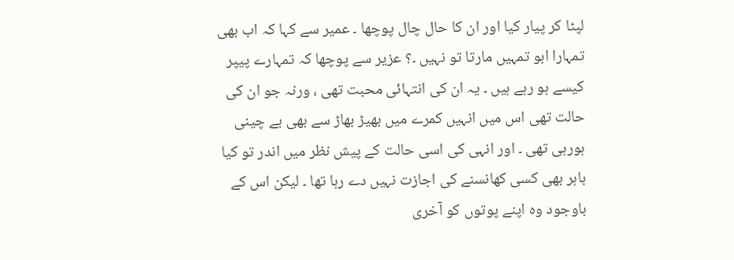لپٹا کر پیار کیا اور ان کا حال چال پوچھا ۔ عمیر سے کہا کہ اب بھی تمہارا ابو تمہیں مارتا تو نہیں ۔؟ عزیر سے پوچھا کہ تمہارے پیپر کیسے ہو رہے ہیں ۔ یہ ان کی انتہائی محبت تھی ، ورنہ جو ان کی حالت تھی اس میں انہیں کمرے میں بھیڑ بھاڑ سے بھی بے چینی ہورہی تھی ۔ اور انہی کی اسی حالت کے پیش نظر میں اندر تو کیا باہر بھی کسی کھانسنے کی اجازت نہیں دے رہا تھا ۔ لیکن اس کے باوجود وہ اپنے پوتوں کو آخری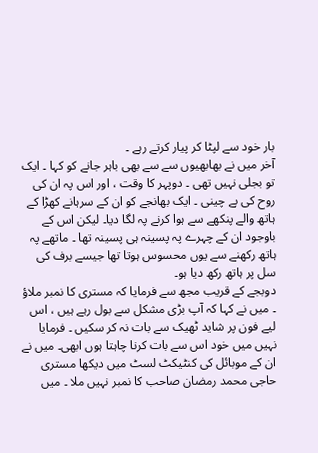بار خود سے لپٹا کر پیار کرتے رہے ۔
آخر میں نے بھابھیوں سے سے بھی باہر جانے کو کہا ۔ ایک تو بجلی نہیں تھی ۔ دوپہر کا وقت ، اور اس پہ ان کی روح کی بے چینی ۔ ایک بھانجے کو ان کے سرہانے کھڑا کے ہاتھ والے پنکھے سے ہوا کرنے پہ لگا دیا۔ لیکن اس کے باوجود ان کے چہرے پہ پسینہ ہی پسینہ تھا ۔ ماتھے پہ ہاتھ رکھنے سے یوں محسوس ہوتا تھا جیسے برف کی سل پر ہاتھ رکھ دیا ہو۔
دوبجے کے قریب مجھ سے فرمایا کہ مستری کا نمبر ملاؤ ۔ میں نے کہا کہ آپ بڑی مشکل سے بول رہے ہیں ، اس لیے فون پر شاید ٹھیک سے بات نہ کر سکیں ۔ فرمایا نہیں میں خود اس سے بات کرنا چاہتا ہوں ابھی۔ میں نے ان کے موبائل کی کنٹیکٹ لسٹ میں دیکھا مستری حاجی محمد رمضان صاحب کا نمبر نہیں ملا ۔ میں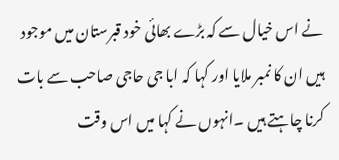نے اس خیال سے کہ بڑے بھائی خود قبرستان میں موجود ہیں ان کا نمبر ملایا اور کہا کہ ابا جی حاجی صاحب سے بات کرنا چاہتے ہیں ۔انہوں نے کہا میں اس وقت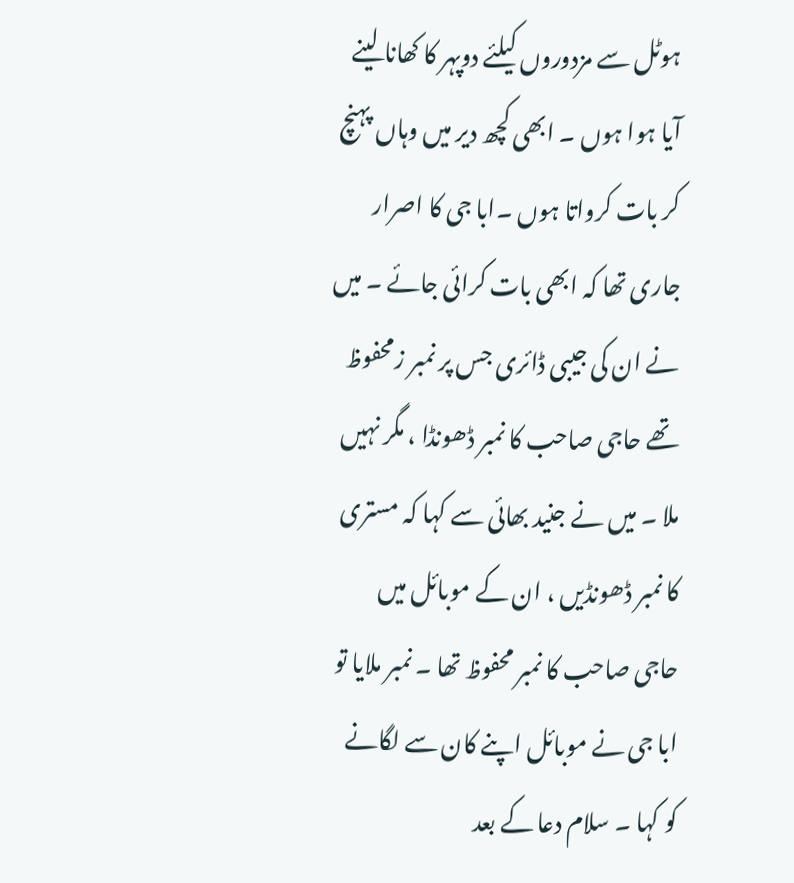ہوٹل سے مزدوروں کیلئے دوپہر کا کھانا لینے آیا ہوا ہوں ۔ ابھی کچھ دیر میں وہاں پہنچ کر بات کرواتا ہوں ۔ابا جی کا اصرار جاری تھا کہ ابھی بات کرائی جائے ۔ میں نے ان کی جیبی ڈائری جس پر نمبر زمحفوظ تھے حاجی صاحب کا نمبر ڈھونڈا ، مگر نہیں ملا ۔ میں نے جنید بھائی سے کہا کہ مستری کا نمبر ڈھونڈیں ، ان کے موبائل میں حاجی صاحب کا نمبر محفوظ تھا ۔ نمبر ملایا تو ابا جی نے موبائل اپنے کان سے لگانے کو کہا ۔ سلام دعا کے بعد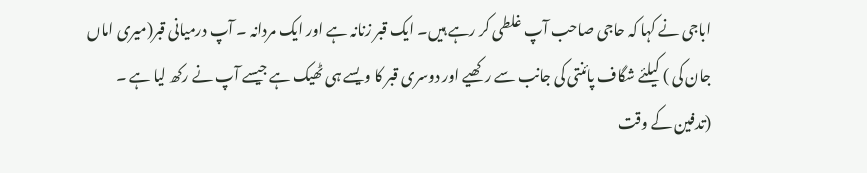اباجی نے کہا کہ حاجی صاحب آپ غلطی کر رہے ہیں۔ ایک قبر زنانہ ہے اور ایک مردانہ ۔ آپ درمیانی قبر(میری اماں جان کی ) کیلئے شگاف پائنتی کی جانب سے رکھیے اور دوسری قبر کا ویسے ہی ٹھیک ہے جیسے آپ نے رکھ لیا ہے ۔
(تدفین کے وقت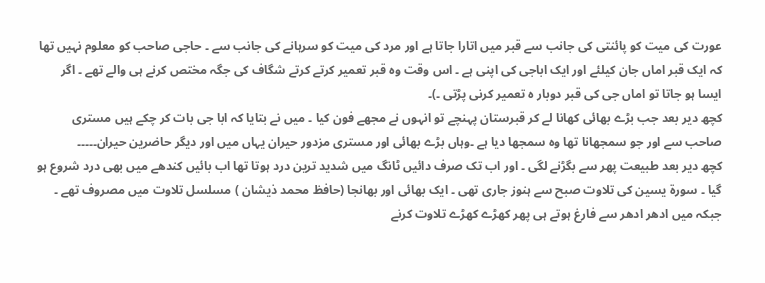عورت کی میت کو پائنتی کی جانب سے قبر میں اتارا جاتا ہے اور مرد کی میت کو سرہانے کی جانب سے ۔ حاجی صاحب کو معلوم نہیں تھا کہ ایک قبر اماں جان کیلئے اور ایک اباجی کی اپنی ہے ۔ اس وقت وہ قبر تعمیر کرتے کرتے شگاف کی جگہ مختص کرنے ہی والے تھے ۔ اگر ایسا ہو جاتا تو اماں جی کی قبر دوبار ہ تعمیر کرنی پڑتی ۔)۔
کچھ دیر بعد جب بڑے بھائی کھانا لے کر قبرستان پہنچے تو انہوں نے مجھے فون کیا ۔ میں نے بتایا کہ ابا جی بات کر چکے ہیں مستری صاحب سے اور جو سمجھانا تھا وہ سمجھا دیا ہے ۔وہاں بڑے بھائی اور مستری مزدور حیران یہاں میں اور دیگر حاضرین حیران۔۔۔۔۔
کچھ دیر بعد طبیعت پھر سے بگڑنے لگی ۔ اور اب تک صرف دائیں ٹانگ میں شدید ترین درد ہوتا تھا اب بائیں کندھے میں بھی درد شروع ہو گیا ۔ سورۃ یسین کی تلاوت صبح سے ہنوز جاری تھی ۔ ایک بھائی اور بھانجا (حافظ محمد ذیشان ) مسلسل تلاوت میں مصروف تھے ۔ جبکہ میں ادھر ادھر سے فارغ ہوتے ہی پھر کھڑے کھڑے تلاوت کرنے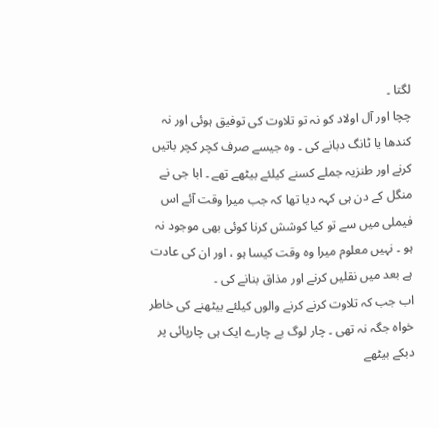لگتا ۔
چچا اور آل اولاد کو نہ تو تلاوت کی توفیق ہوئی اور نہ کندھا یا ٹانگ دبانے کی ۔ وہ جیسے صرف کچر کچر باتیں کرنے اور طنزیہ جملے کسنے کیلئے بیٹھے تھے ۔ ابا جی نے منگل کے دن ہی کہہ دیا تھا کہ جب میرا وقت آئے اس فیملی میں سے تو کیا کوشش کرنا کوئی بھی موجود نہ ہو ۔ نہیں معلوم میرا وہ وقت کیسا ہو ، اور ان کی عادت ہے بعد میں نقلیں کرنے اور مذاق بنانے کی ۔
اب جب کہ تلاوت کرنے کرنے والوں کیلئے بیٹھنے کی خاطر خواہ جگہ نہ تھی ۔ چار لوگ بے چارے ایک ہی چارپائی پر دبکے بیٹھے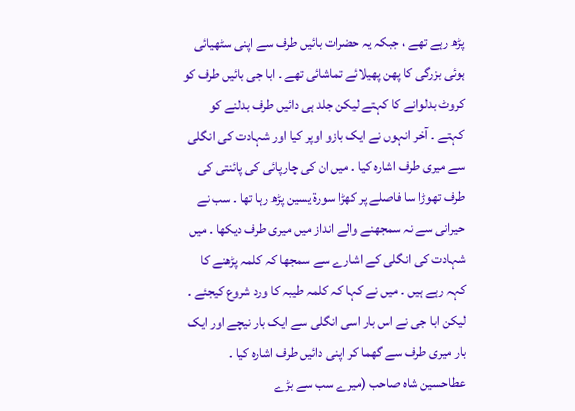پڑھ رہے تھے ، جبکہ یہ حضرات بائیں طرف سے اپنی سٹھیائی ہوئی بزرگی کا پھن پھیلائے تماشائی تھے ۔ ابا جی بائیں طرف کو کروٹ بدلوانے کا کہتے لیکن جلد ہی دائیں طرف بدلنے کو کہتے ۔ آخر انہوں نے ایک بازو اوپر کیا اور شہادت کی انگلی سے میری طرف اشارہ کیا ۔ میں ان کی چارپائی کی پائنتی کی طرف تھوڑا سا فاصلے پر کھڑا سورۃ یسین پڑھ رہا تھا ۔ سب نے حیرانی سے نہ سمجھنے والے انداز میں میری طرف دیکھا ۔ میں شہادت کی انگلی کے اشارے سے سمجھا کہ کلمہ پڑھنے کا کہہ رہے ہیں ۔ میں نے کہا کہ کلمہ طیبہ کا ورد شروع کیجئے ۔ لیکن ابا جی نے اس بار اسی انگلی سے ایک بار نیچے اور ایک بار میری طرف سے گھما کر اپنی دائیں طرف اشارہ کیا ۔ عطاحسین شاہ صاحب (میرے سب سے بڑے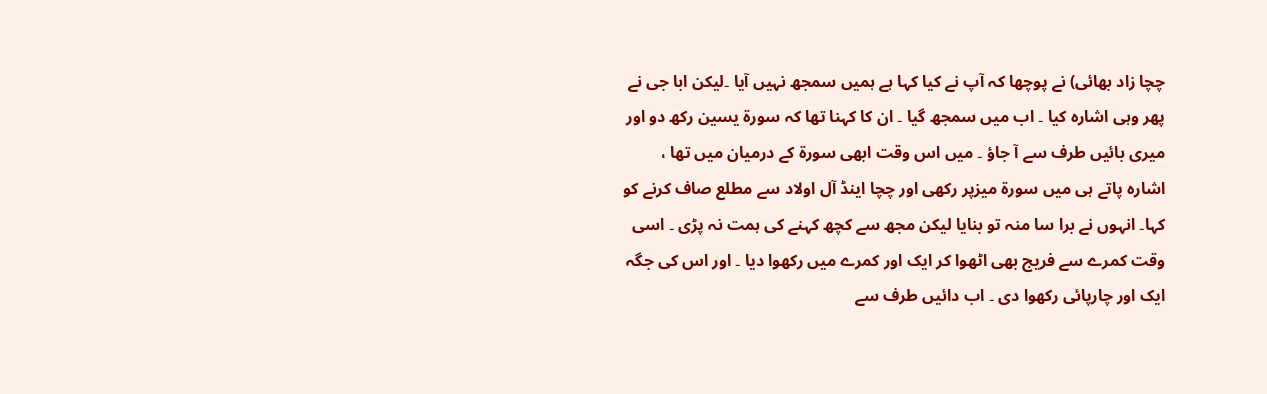چچا زاد بھائی) نے پوچھا کہ آپ نے کیا کہا ہے ہمیں سمجھ نہیں آیا ۔لیکن ابا جی نے پھر وہی اشارہ کیا ۔ اب میں سمجھ گیا ۔ ان کا کہنا تھا کہ سورۃ یسین رکھ دو اور میری بائیں طرف سے آ جاؤ ۔ میں اس وقت ابھی سورۃ کے درمیان میں تھا ، اشارہ پاتے ہی میں سورۃ میزپر رکھی اور چچا اینڈ آل اولاد سے مطلع صاف کرنے کو کہا۔ انہوں نے برا سا منہ تو بنایا لیکن مجھ سے کچھ کہنے کی ہمت نہ پڑی ۔ اسی وقت کمرے سے فریج بھی اٹھوا کر ایک اور کمرے میں رکھوا دیا ۔ اور اس کی جگہ ایک اور چارپائی رکھوا دی ۔ اب دائیں طرف سے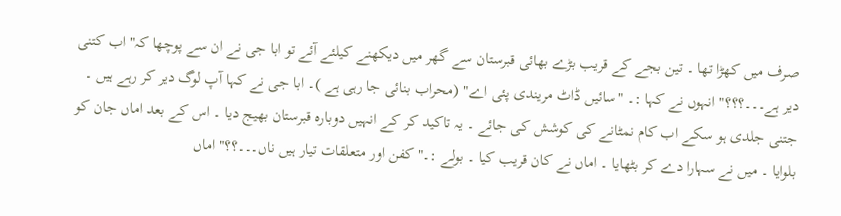صرف میں کھڑا تھا ۔ تین بجے کے قریب بڑے بھائی قبرستان سے گھر میں دیکھنے کیلئے آئے تو ابا جی نے ان سے پوچھا کہ"اب کتنی دیر ہے۔۔۔؟؟؟" انہوں نے کہا :۔ "سائیں ڈاٹ مریندی پئی اے" (محراب بنائی جا رہی ہے )۔ ابا جی نے کہا آپ لوگ دیر کر رہے ہیں ۔ جتنی جلدی ہو سکے اب کام نمٹانے کی کوشش کی جائے ۔ یہ تاکید کر کے انہیں دوبارہ قبرستان بھیج دیا ۔ اس کے بعد اماں جان کو بلوایا ۔ میں نے سہارا دے کر بٹھایا ۔ اماں نے کان قریب کیا ۔ بولے :۔" کفن اور متعلقات تیار ہیں ناں۔۔۔؟؟" اماں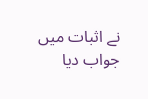نے اثبات میں جواب دیا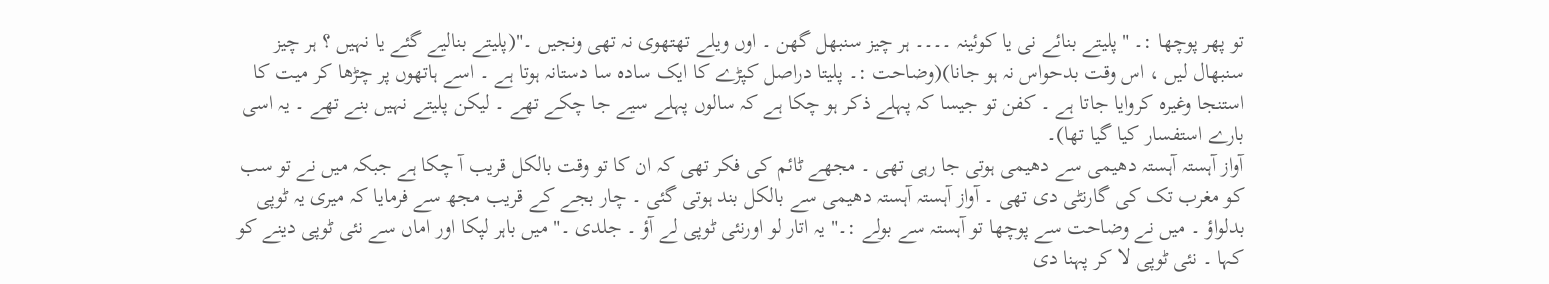تو پھر پوچھا :۔ "پلیتے بنائے نی یا کوئینہ ۔۔۔۔ ہر چیز سنبھل گھن ۔ اوں ویلے تھتھوی نہ تھی ونجیں ۔"(پلیتے بنالیے گئے یا نہیں ؟ ہر چیز سنبھال لیں ، اس وقت بدحواس نہ ہو جانا)(وضاحت :۔ پلیتا دراصل کپڑے کا ایک سادہ سا دستانہ ہوتا ہے ۔ اسے ہاتھوں پر چڑھا کر میت کا استنجا وغیرہ کروایا جاتا ہے ۔ کفن تو جیسا کہ پہلے ذکر ہو چکا ہے کہ سالوں پہلے سیے جا چکے تھے ۔ لیکن پلیتے نہیں بنے تھے ۔ یہ اسی بارے استفسار کیا گیا تھا)۔
آواز آہستہ آہستہ دھیمی سے دھیمی ہوتی جا رہی تھی ۔ مجھے ٹائم کی فکر تھی کہ ان کا تو وقت بالکل قریب آ چکا ہے جبکہ میں نے تو سب کو مغرب تک کی گارنٹی دی تھی ۔ آواز آہستہ آہستہ دھیمی سے بالکل بند ہوتی گئی ۔ چار بجے کے قریب مجھ سے فرمایا کہ میری یہ ٹوپی بدلواؤ ۔ میں نے وضاحت سے پوچھا تو آہستہ سے بولے :۔" یہ اتار لو اورنئی ٹوپی لے آؤ ۔ جلدی ۔" میں باہر لپکا اور اماں سے نئی ٹوپی دینے کو کہا ۔ نئی ٹوپی لا کر پہنا دی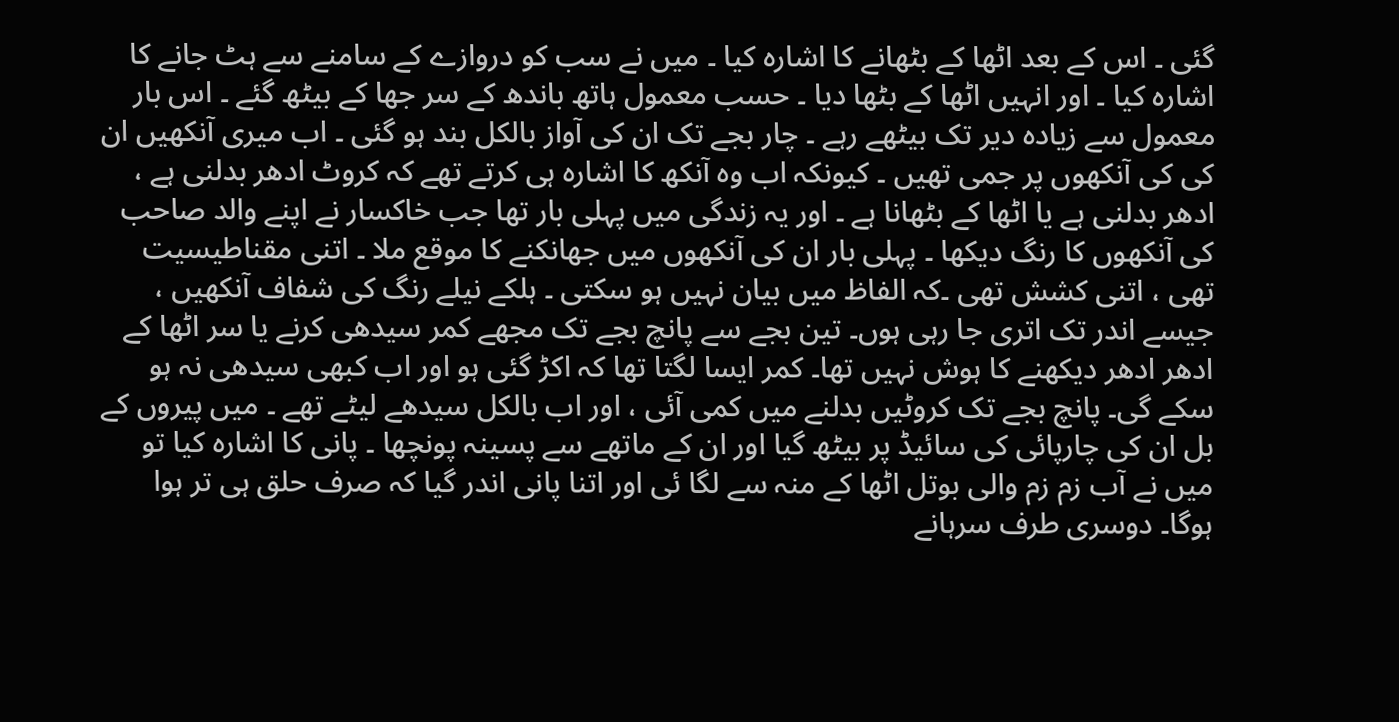گئی ۔ اس کے بعد اٹھا کے بٹھانے کا اشارہ کیا ۔ میں نے سب کو دروازے کے سامنے سے ہٹ جانے کا اشارہ کیا ۔ اور انہیں اٹھا کے بٹھا دیا ۔ حسب معمول ہاتھ باندھ کے سر جھا کے بیٹھ گئے ۔ اس بار معمول سے زیادہ دیر تک بیٹھے رہے ۔ چار بجے تک ان کی آواز بالکل بند ہو گئی ۔ اب میری آنکھیں ان کی کی آنکھوں پر جمی تھیں ۔ کیونکہ اب وہ آنکھ کا اشارہ ہی کرتے تھے کہ کروٹ ادھر بدلنی ہے ، ادھر بدلنی ہے یا اٹھا کے بٹھانا ہے ۔ اور یہ زندگی میں پہلی بار تھا جب خاکسار نے اپنے والد صاحب کی آنکھوں کا رنگ دیکھا ۔ پہلی بار ان کی آنکھوں میں جھانکنے کا موقع ملا ۔ اتنی مقناطیسیت تھی ، اتنی کشش تھی ۔کہ الفاظ میں بیان نہیں ہو سکتی ۔ ہلکے نیلے رنگ کی شفاف آنکھیں ، جیسے اندر تک اتری جا رہی ہوں۔ تین بجے سے پانچ بجے تک مجھے کمر سیدھی کرنے یا سر اٹھا کے ادھر ادھر دیکھنے کا ہوش نہیں تھا۔ کمر ایسا لگتا تھا کہ اکڑ گئی ہو اور اب کبھی سیدھی نہ ہو سکے گی۔ پانچ بجے تک کروٹیں بدلنے میں کمی آئی ، اور اب بالکل سیدھے لیٹے تھے ۔ میں پیروں کے بل ان کی چارپائی کی سائیڈ پر بیٹھ گیا اور ان کے ماتھے سے پسینہ پونچھا ۔ پانی کا اشارہ کیا تو میں نے آب زم زم والی بوتل اٹھا کے منہ سے لگا ئی اور اتنا پانی اندر گیا کہ صرف حلق ہی تر ہوا ہوگا۔ دوسری طرف سرہانے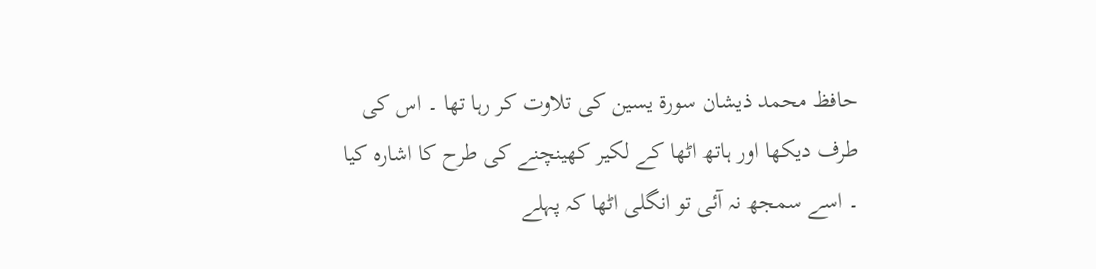حافظ محمد ذیشان سورۃ یسین کی تلاوت کر رہا تھا ۔ اس کی طرف دیکھا اور ہاتھ اٹھا کے لکیر کھینچنے کی طرح کا اشارہ کیا ۔ اسے سمجھ نہ آئی تو انگلی اٹھا کہ پہلے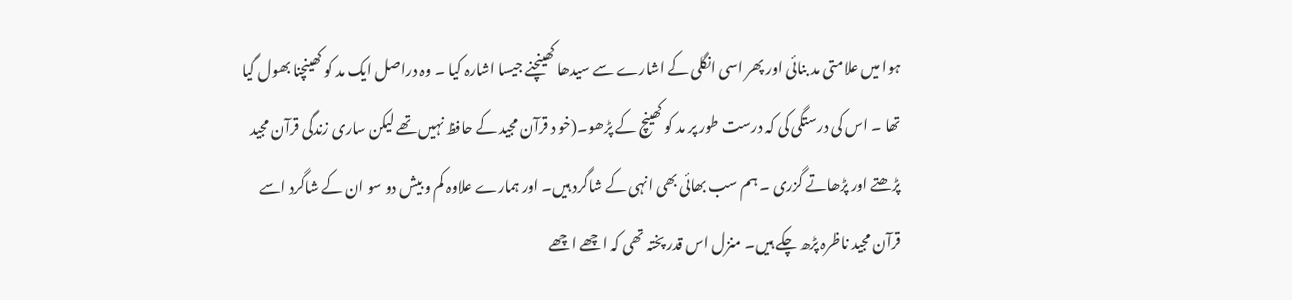ہوا میں علامتی مد بنائی اور پھر اسی انگلی کے اشارے سے سیدھا کھینچنے جیسا اشارہ کیا ۔ وہ دراصل ایک مد کو کھینچنا بھول گیا تھا ۔ اس کی درستگی کی کہ درست طور پر مد کو کھینچ کے پڑھو۔(خو د قرآن مجید کے حافظ نہیں تھے لیکن ساری زندگی قرآن مجید پڑھتے اور پڑھاتے گزری ۔ ہم سب بھائی بھی انہی کے شاگرد ہیں۔ اور ہمارے علاوہ کم و بیش دو سو ان کے شاگرد اسے قرآن مجید ناظرہ پڑھ چکے ہیں۔ منزل اس قدر پختہ تھی کہ اچھے اچھے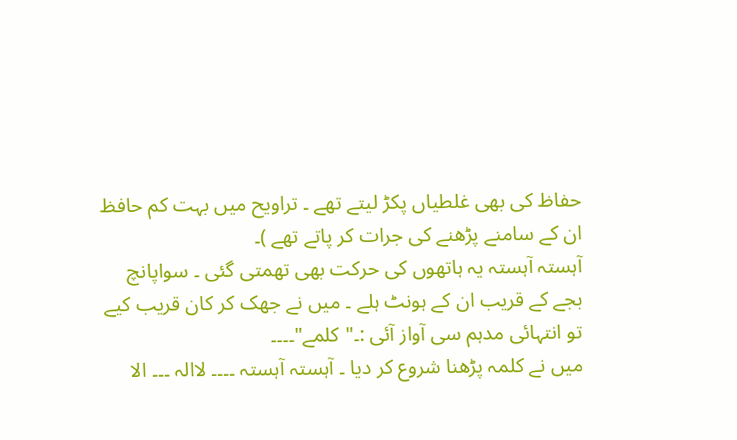حفاظ کی بھی غلطیاں پکڑ لیتے تھے ۔ تراویح میں بہت کم حافظ ان کے سامنے پڑھنے کی جرات کر پاتے تھے )۔
آہستہ آہستہ یہ ہاتھوں کی حرکت بھی تھمتی گئی ۔ سواپانچ بجے کے قریب ان کے ہونٹ ہلے ۔ میں نے جھک کر کان قریب کیے تو انتہائی مدہم سی آواز آئی :۔"کلمے"۔۔۔۔
میں نے کلمہ پڑھنا شروع کر دیا ۔ آہستہ آہستہ ۔۔۔۔ لاالہ ۔۔۔ الا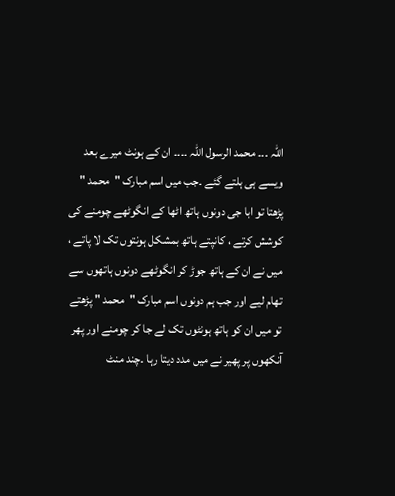اللہ ۔۔۔ محمد الرسول اللہ ۔۔۔۔ ان کے ہونٹ میرے بعد ویسے ہی ہلتے گئے ۔جب میں اسم مبارک "محمد " پڑھتا تو ابا جی دونوں ہاتھ اٹھا کے انگوٹھے چومنے کی کوشش کرتے ، کانپتے ہاتھ بمشکل ہونتوں تک لا پاتے ، میں نے ان کے ہاتھ جوڑ کر انگوٹھے دونوں ہاتھوں سے تھام لیے اور جب ہم دونوں اسم مبارک "محمد " پڑھتے تو میں ان کو ہاتھ ہونٹوں تک لے جا کر چومنے اور پھر آنکھوں پر پھیر نے میں مدد دیتا رہا ۔چند منٹ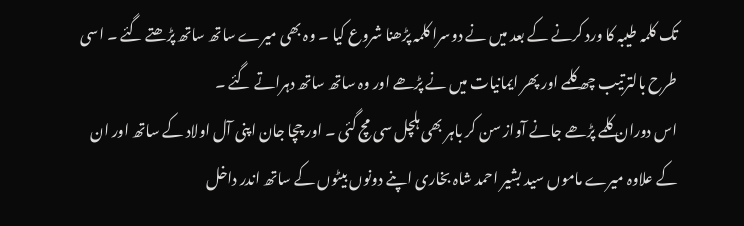تک کلمہ طیبہ کا ورد کرنے کے بعد میں نے دوسرا کلمہ پڑھنا شروع کیا ۔ وہ بھی میرے ساتھ ساتھ پڑھتے گئے ۔ اسی طرح بالترتیب چھ کلمے اور پھر ایمانیات میں نے پڑھے اور وہ ساتھ ساتھ دہراتے گئے ۔
اس دوران کلمے پڑھے جانے آواز سن کر باہر بھی ہلچل سی مچ گئی ۔ اور چچا جان اپنی آل اولاد کے ساتھ اور ان کے علاوہ میرے ماموں سید بشیر احمد شاہ بخاری اپنے دونوں بیٹوں کے ساتھ اندر داخل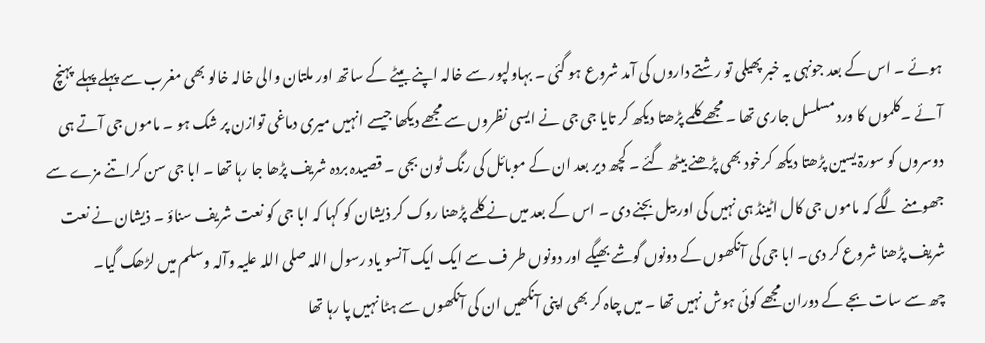ہوئے ۔ اس کے بعد جونہی یہ خبر پھیلی تو رشتے داروں کی آمد شروع ہو گئی ۔ بہاولپور سے خالہ اپنے بیٹے کے ساتھ اور ملتان والی خالہ خالو بھی مغرب سے پہلے پہلے پہنچ آئے ۔کلموں کا ورد مسلسل جاری تھا ۔ مجھے کلمے پڑھتا دیکھ کر تایا جی جی نے ایسی نظروں سے مجھے دیکھا جیسے انہیں میری دماغی توازن پر شک ہو ۔ ماموں جی آتے ہی دوسروں کو سورۃ یسین پڑھتا دیکھ کرخود بھی پڑھنے بیٹھ گئے ۔ کچھ دیر بعد ان کے موبائل کی رنگ ٹون بجی ۔ قصیدہ بردہ شریف پڑھا جا رہا تھا ۔ ابا جی سن کراتنے مزے سے جھومنے لگے کہ ماموں جی کال اٹینڈ ہی نہیں کی اور بیل بجنے دی ۔ اس کے بعد میں نے کلمے پڑھنا روک کر ذیشان کو کہا کہ ابا جی کو نعت شریف سناؤ ۔ ذیشان نے نعت شریف پڑھنا شروع کر دی۔ ابا جی کی آنکھوں کے دونوں گوشے بھیگے اور دونوں طر ف سے ایک ایک آنسو یاد رسول اللہ صلی اللہ علیہ وآلہ وسلم میں لڑھک گیا۔
چھ سے سات بجے کے دوران مجھے کوئی ہوش نہیں تھا ۔ میں چاہ کر بھی اپنی آنکھیں ان کی آنکھوں سے ہٹا نہیں پا رہا تھا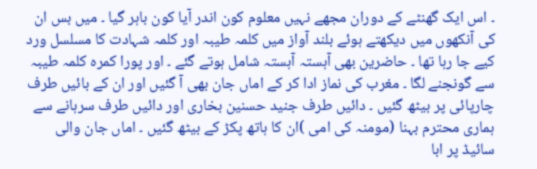۔ اس ایک گھنٹے کے دوران مجھے نہیں معلوم کون اندر آیا کون باہر گیا ۔ میں بس ان کی آنکھوں میں دیکھتے ہوئے بلند آواز میں کلمہ طیبہ اور کلمہ شہادت کا مسلسل ورد کیے جا رہا تھا ۔ حاضرین بھی آہستہ آہستہ شامل ہوتے گئے ۔ اور پورا کمرہ کلمہ طیبہ سے گونجنے لگا ۔ مغرب کی نماز ادا کر کے اماں جان بھی آ گئیں اور ان کے بائیں طرف چارپائی پر بیٹھ گئیں ۔ دائیں طرف جنید حسنین بخاری اور دائیں طرف سرہانے سے ہماری محترم بہنا (مومنہ کی امی )ان کا ہاتھ پکڑ کے بیٹھ گئیں ۔ اماں جان والی سائیڈ پر ابا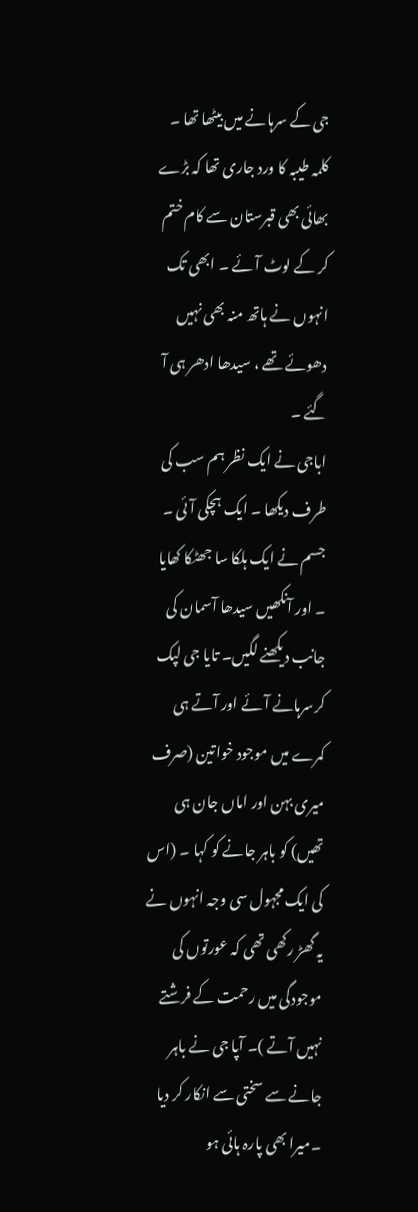جی کے سرہانے میں بیٹھا تھا ۔ کلمہ طیبہ کا ورد جاری تھا کہ بڑے بھائی بھی قبرستان سے کام ختم کر کے لوٹ آئے ۔ ابھی تک انہوں نے ہاتھ منہ بھی نہیں دھوئے تھے ، سیدھا ادھر ہی آ گئے ۔
اباجی نے ایک نظر ہم سب کی طرف دیکھا ۔ ایک ہچکی آئی ۔ جسم نے ایک ہلکا سا جھٹکا کھایا ۔ اور آنکھیں سیدھا آسمان کی جانب دیکھنے لگیں۔ تایا جی لپک کرسرہانے آئے اور آتے ہی کمرے میں موجود خواتین (صرف میری بہن اور اماں جان ہی تھیں) کو باہر جانے کو کہا ۔ (اس کی ایک مجہول سی وجہ انہوں نے یہ گھڑ رکھی تھی کہ عورتوں کی موجودگی میں رحمت کے فرشتے نہیں آتے )۔ آپا جی نے باہر جانے سے سختی سے انکار کر دیا ۔میرا بھی پارہ ہائی ہو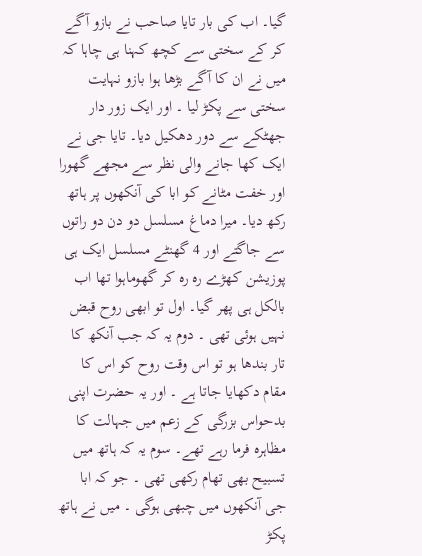گیا۔ اب کی بار تایا صاحب نے بازو آگے کر کے سختی سے کچھ کہنا ہی چاہا کہ میں نے ان کا آگے بڑھا ہوا بازو نہایت سختی سے پکڑ لیا ۔ اور ایک زور دار جھٹکے سے دور دھکیل دیا۔ تایا جی نے ایک کھا جانے والی نظر سے مجھے گھورا اور خفت مٹانے کو ابا کی آنکھوں پر ہاتھ رکھ دیا۔ میرا دماغ مسلسل دو دن دو راتوں سے جاگتے اور 4 گھنٹے مسلسل ایک ہی پوزیشن کھڑے رہ رہ کر گھوماہوا تھا اب بالکل ہی پھر گیا۔ اول تو ابھی روح قبض نہیں ہوئی تھی ۔ دوم یہ کہ جب آنکھ کا تار بندھا ہو تو اس وقت روح کو اس کا مقام دکھایا جاتا ہے ۔ اور یہ حضرت اپنی بدحواس بزرگی کے زعم میں جہالت کا مظاہرہ فرما رہے تھے۔ سوم یہ کہ ہاتھ میں تسبیح بھی تھام رکھی تھی ۔ جو کہ ابا جی آنکھوں میں چبھی ہوگی ۔ میں نے ہاتھ پکڑ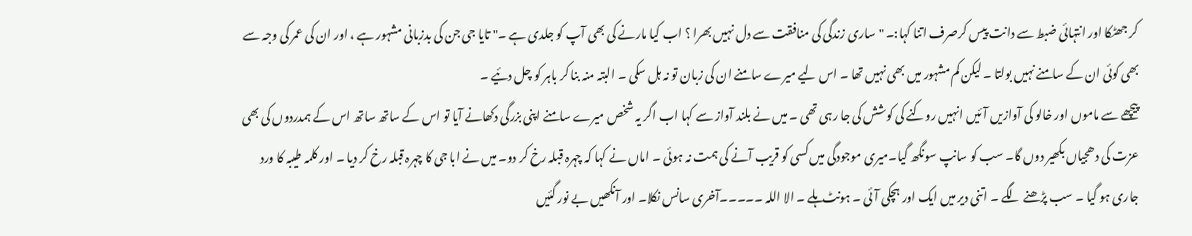کر جھٹکا اور انتہائی ضبط سے دانت پیس کرصرف اتنا کہا:۔ "ساری زندگی کی منافقت سے دل نہیں بھرا ؟ اب کیا مارنے کی بھی آپ کو جلدی ہے ۔" تایا جی جن کی بدزبانی مشہور ہے ، اور ان کی عمر کی وجہ سے بھی کوئی ان کے سامنے نہیں بولتا ۔ لیکن کم مشہور میں بھی نہیں تھا ۔ اس لیے میرے سامنے ان کی زبان تو نہ ہل سکی ۔ البتہ منہ بنا کر باہر کو چل دئیے ۔
پیچھے سے ماموں اور خالو کی آوازیں آئیں انہیں روکنے کی کوشش کی جا رہی تھی ۔ میں نے بلند آواز سے کہا اب اگر یہ شخص میرے سامنے اپنی بزرگی دکھانے آیا تو اس کے ساتھ ساتھ اس کے ہمدردوں کی بھی عزت کی دھجیاں بکھیر دوں گا۔ سب کو سانپ سونگھ گیا۔میری موجودگی میں کسی کو قریب آنے کی ہمت نہ ہوئی ۔ اماں نے کہا کہ چہرہ قبلہ رخ کر دو۔ میں نے ابا جی کا چہرہ قبلہ رخ کر دیا ۔ اور کلمہ طیبہ کا ورد جاری ہو گیا ۔ سب پڑھنے لگے ۔ اتنی دیر میں ایک اور ہچکی آئی ۔ ہونٹ ہلے ۔ الا اللہ ۔۔۔۔۔آخری سانس نکلا۔ اور آنکھیں بے نور گئیں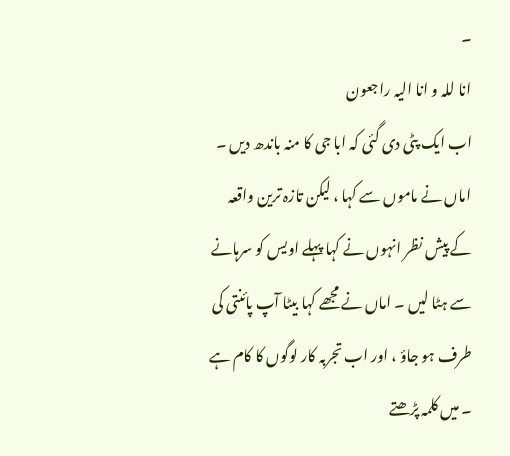۔
انا للہ و انا الیہ راجعون
اب ایک پٹی دی گئی کہ ابا جی کا منہ باندھ دیں ۔ اماں نے ماموں سے کہا ، لیکن تازہ ترین واقعہ کے پیش نظر انہوں نے کہا پہلے اویس کو سرہانے سے ہٹا لیں ۔ اماں نے مجھے کہا بیٹا آپ پائنتی کی طرف ہو جاؤ ، اور اب تجربہ کار لوگوں کا کام ہے ۔ میں کلمہ پڑھتے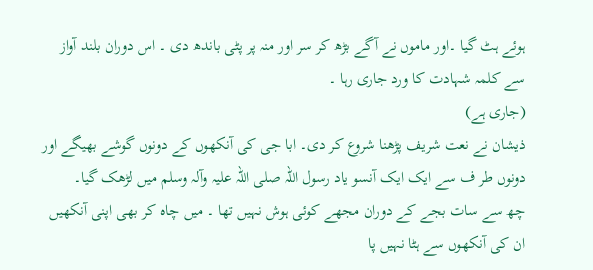ہوئے ہٹ گیا ۔اور ماموں نے آگے بڑھ کر سر اور منہ پر پٹی باندھ دی ۔ اس دوران بلند آواز سے کلمہ شہادت کا ورد جاری رہا ۔
(جاری ہے)
ذیشان نے نعت شریف پڑھنا شروع کر دی۔ ابا جی کی آنکھوں کے دونوں گوشے بھیگے اور دونوں طر ف سے ایک ایک آنسو یاد رسول اللہ صلی اللہ علیہ وآلہ وسلم میں لڑھک گیا۔
چھ سے سات بجے کے دوران مجھے کوئی ہوش نہیں تھا ۔ میں چاہ کر بھی اپنی آنکھیں ان کی آنکھوں سے ہٹا نہیں پا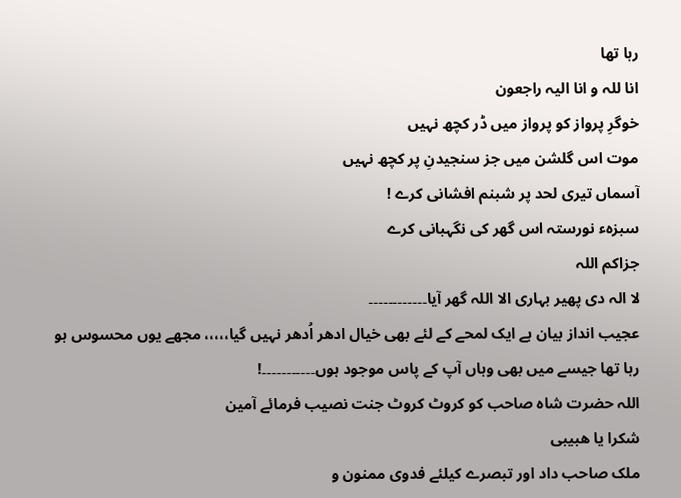رہا تھا
انا للہ و انا الیہ راجعون
خوگرِ پرواز کو پرواز میں ڈر کچھ نہیں
موت اس گلشن میں جز سنجیدنِ پر کچھ نہیں
آسماں تیری لحد پر شبنم افشانی کرے !
سبزہء نورستہ اس گھر کی نگہبانی کرے
جزاکم اللہ
لا الہ دی پھیر بہاری الا اللہ گھر آیا۔۔۔۔۔۔۔۔۔۔۔۔
عجیب انداز بیان ہے ایک لمحے کے لئے بھی خیال ادھر اُدھر نہیں گیا،،،،، مجھے یوں محسوس ہو رہا تھا جیسے میں بھی وہاں آپ کے پاس موجود ہوں۔۔۔۔۔۔۔۔۔۔۔!
اللہ حضرت شاہ صاحب کو کروٹ کروٹ جنت نصیب فرمائے آمین
شکرا یا ھبیبی
ملک صاحب داد اور تبصرے کیلئے فدوی ممنون و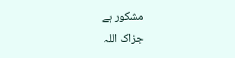مشکور ہے
جزاک اللہ